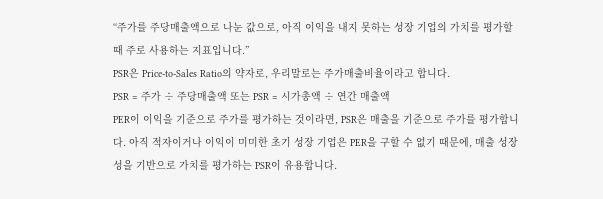“주가를 주당매출액으로 나눈 값으로, 아직 이익을 내지 못하는 성장 기업의 가치를 평가할 때 주로 사용하는 지표입니다.”
PSR은 Price-to-Sales Ratio의 약자로, 우리말로는 주가매출비율이라고 합니다.
PSR = 주가 ÷ 주당매출액 또는 PSR = 시가총액 ÷ 연간 매출액
PER이 이익을 기준으로 주가를 평가하는 것이라면, PSR은 매출을 기준으로 주가를 평가합니다. 아직 적자이거나 이익이 미미한 초기 성장 기업은 PER을 구할 수 없기 때문에, 매출 성장성을 기반으로 가치를 평가하는 PSR이 유용합니다.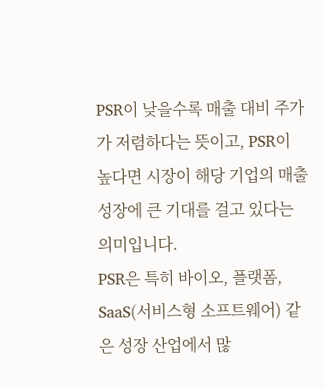PSR이 낮을수록 매출 대비 주가가 저렴하다는 뜻이고, PSR이 높다면 시장이 해당 기업의 매출 성장에 큰 기대를 걸고 있다는 의미입니다.
PSR은 특히 바이오, 플랫폼, SaaS(서비스형 소프트웨어) 같은 성장 산업에서 많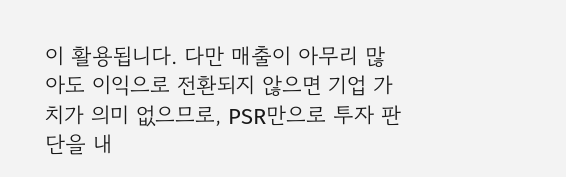이 활용됩니다. 다만 매출이 아무리 많아도 이익으로 전환되지 않으면 기업 가치가 의미 없으므로, PSR만으로 투자 판단을 내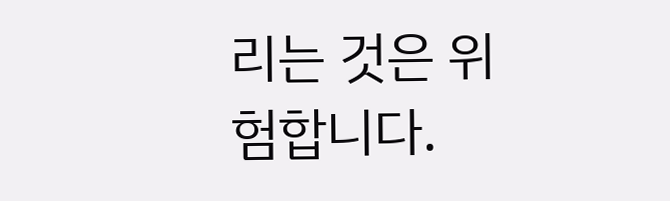리는 것은 위험합니다.